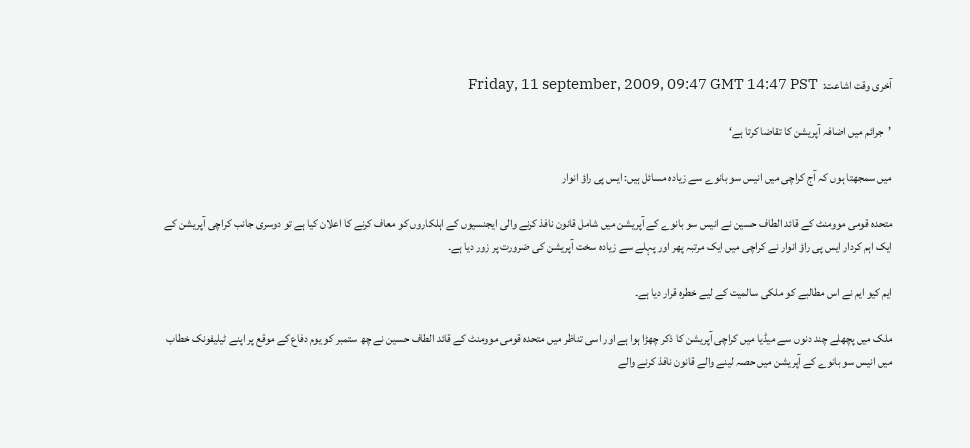آخری وقت اشاعت:  Friday, 11 september, 2009, 09:47 GMT 14:47 PST

’جرائم میں اضافہ آپریشن کا تقاضا کرتا ہے‘

میں سمجھتا ہوں کہ آج کراچی میں انیس سو بانوے سے زیادہ مسائل ہیں: ایس پی راؤ انوار

متحدہ قومی موومنٹ کے قائد الطاف حسین نے انیس سو بانوے کے آپریشن میں شامل قانون نافذ کرنے والی ایجنسیوں کے اہلکاروں کو معاف کرنے کا اعلان کیا ہے تو دوسری جانب کراچی آپریشن کے ایک اہم کردار ایس پی راؤ انوار نے کراچی میں ایک مرتبہ پھر اور پہلے سے زیادہ سخت آپریشن کی ضرورت پر زور دیا ہے۔

ایم کیو ایم نے اس مطالبے کو ملکی سالمیت کے لیے خطرہ قرار دیا ہے۔

ملک میں پچھلے چند دنوں سے میڈیا میں کراچی آپریشن کا ذکر چھڑا ہوا ہے اور اسی تناظر میں متحدہ قومی موومنٹ کے قائد الطاف حسین نے چھ ستمبر کو یوم دفاع کے موقع پر اپنے ٹیلیفونک خطاب میں انیس سو بانوے کے آپریشن میں حصہ لینے والے قانون نافذ کرنے والے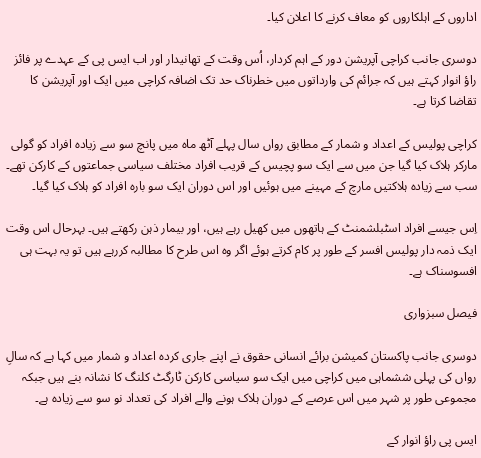اداروں کے اہلکاروں کو معاف کرنے کا اعلان کیا۔

دوسری جانب کراچی آپریشن دور کے اہم کردار، اُس وقت کے تھانیدار اور اب ایس پی کے عہدے پر فائز راؤ انوار کہتے ہیں کہ جرائم کی وارداتوں میں خطرناک حد تک اضافہ کراچی میں ایک اور آپریشن کا تقاضا کرتا ہے۔

کراچی پولیس کے اعداد و شمار کے مطابق رواں سال پہلے آٹھ ماہ میں پانچ سو سے زیادہ افراد کو گولی مارکر ہلاک کیا گیا جن میں سے ایک سو پچیس کے قریب افراد مختلف سیاسی جماعتوں کے کارکن تھے۔ سب سے زیادہ ہلاکتیں مارچ کے مہینے میں ہوئیں اور اس دوران ایک سو بارہ افراد کو ہلاک کیا گیا۔

اِس جیسے افراد اسٹبلشمنٹ کے ہاتھوں میں کھیل رہے ہیں، اور بیمار ذہن رکھتے ہیں۔ بہرحال اس وقت ایک ذمہ دار پولیس افسر کے طور پر کام کرتے ہوئے اگر وہ اس طرح کا مطالبہ کررہے ہیں تو یہ بہت ہی افسوسناک ہے۔

فیصل سبزواری

دوسری جانب پاکستان کمیشن برائے انسانی حقوق نے اپنے جاری کردہ اعداد و شمار میں کہا ہے کہ سالِ رواں کی پہلی ششماہی میں کراچی میں ایک سو سیاسی کارکن ٹارگٹ کلنگ کا نشانہ بنے ہیں جبکہ مجموعی طور پر شہر میں اس عرصے کے دوران ہلاک ہونے والے افراد کی تعداد نو سو سے زیادہ ہے۔

ایس پی راؤ انوار کے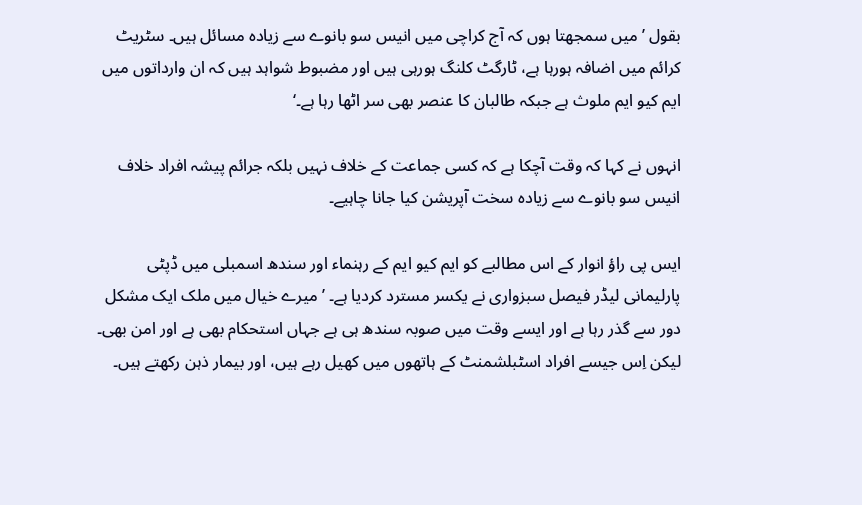بقول ’میں سمجھتا ہوں کہ آج کراچی میں انیس سو بانوے سے زیادہ مسائل ہیں۔ سٹریٹ کرائم میں اضافہ ہورہا ہے، ٹارگٹ کلنگ ہورہی ہیں اور مضبوط شواہد ہیں کہ ان وارداتوں میں ایم کیو ایم ملوث ہے جبکہ طالبان کا عنصر بھی سر اٹھا رہا ہے۔‘

انہوں نے کہا کہ وقت آچکا ہے کہ کسی جماعت کے خلاف نہیں بلکہ جرائم پیشہ افراد خلاف انیس سو بانوے سے زیادہ سخت آپریشن کیا جانا چاہیے۔

ایس پی راؤ انوار کے اس مطالبے کو ایم کیو ایم کے رہنماء اور سندھ اسمبلی میں ڈپٹی پارلیمانی لیڈر فیصل سبزواری نے یکسر مسترد کردیا ہے۔ ’میرے خیال میں ملک ایک مشکل دور سے گذر رہا ہے اور ایسے وقت میں صوبہ سندھ ہی ہے جہاں استحکام بھی ہے اور امن بھی۔ لیکن اِس جیسے افراد اسٹبلشمنٹ کے ہاتھوں میں کھیل رہے ہیں، اور بیمار ذہن رکھتے ہیں۔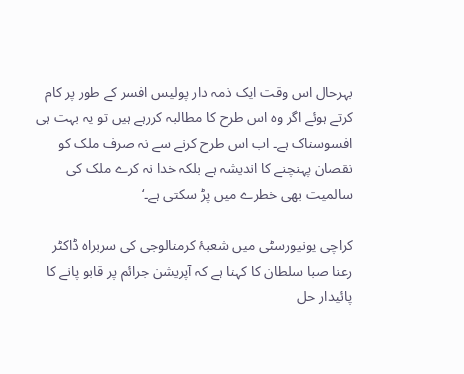بہرحال اس وقت ایک ذمہ دار پولیس افسر کے طور پر کام کرتے ہوئے اگر وہ اس طرح کا مطالبہ کررہے ہیں تو یہ بہت ہی افسوسناک ہے۔ اب اس طرح کرنے سے نہ صرف ملک کو نقصان پہنچنے کا اندیشہ ہے بلکہ خدا نہ کرے ملک کی سالمیت بھی خطرے میں پڑ سکتی ہے۔‘

کراچی یونیورسٹی میں شعبۂ کرمنالوجی کی سربراہ ڈاکٹر رعنا صبا سلطان کا کہنا ہے کہ آپریشن جرائم پر قابو پانے کا پائیدار حل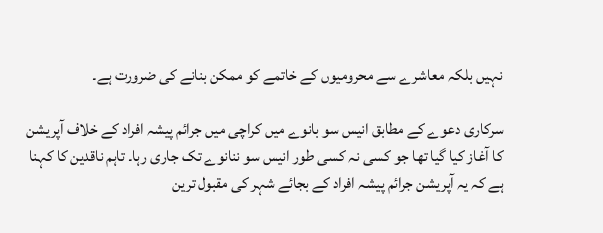نہیں بلکہ معاشرے سے محرومیوں کے خاتمے کو ممکن بنانے کی ضرورت ہے۔

سرکاری دعوے کے مطابق انیس سو بانوے میں کراچی میں جرائم پیشہ افراد کے خلاف آپریشن کا آغاز کیا گیا تھا جو کسی نہ کسی طور انیس سو ننانوے تک جاری رہا۔ تاہم ناقدین کا کہنا ہے کہ یہ آپریشن جرائم پیشہ افراد کے بجائے شہر کی مقبول ترین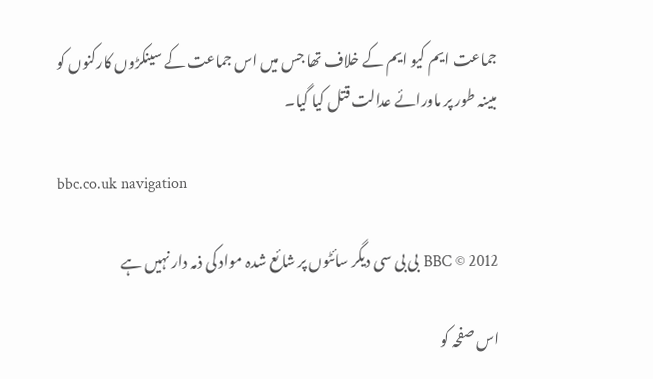جماعت ایم کیو ایم کے خلاف تھا جس میں اس جماعت کے سینکڑوں کارکنوں کو مبینہ طور پر ماورائے عدالت قتل کیا گیا۔

bbc.co.uk navigation

BBC © 2012 بی بی سی دیگر سائٹوں پر شائع شدہ مواد کی ذمہ دار نہیں ہے

اس صفحہ کو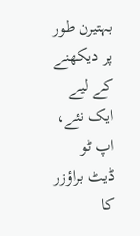بہتیرن طور پر دیکھنے کے لیے ایک نئے، اپ ٹو ڈیٹ براؤزر کا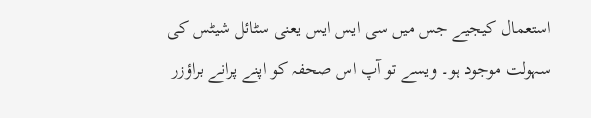استعمال کیجیے جس میں سی ایس ایس یعنی سٹائل شیٹس کی سہولت موجود ہو۔ ویسے تو آپ اس صحفہ کو اپنے پرانے براؤزر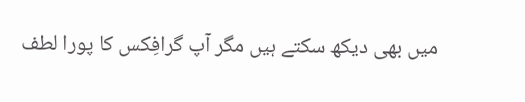میں بھی دیکھ سکتے ہیں مگر آپ گرافِکس کا پورا لطف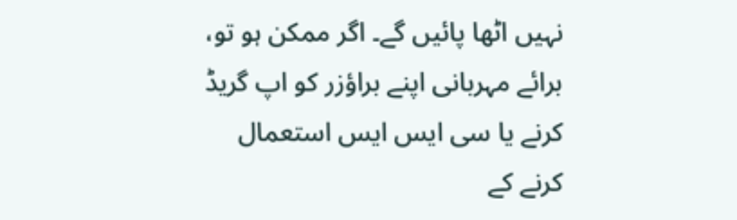نہیں اٹھا پائیں گے۔ اگر ممکن ہو تو، برائے مہربانی اپنے براؤزر کو اپ گریڈ کرنے یا سی ایس ایس استعمال کرنے کے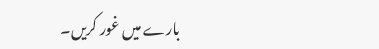بارے میں غور کریں۔